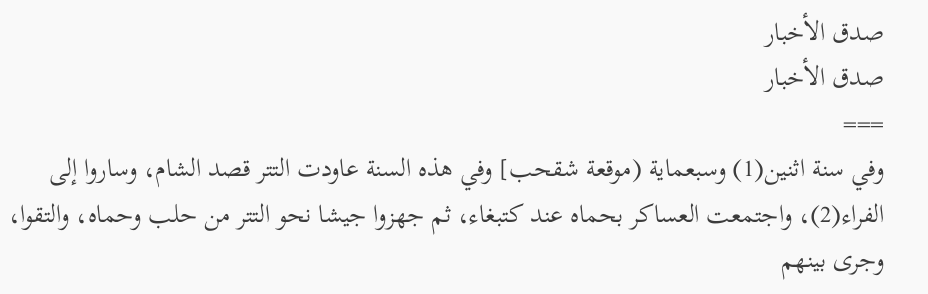صدق الأخبار
صدق الأخبار
===
وفي سنة اثنين(1) وسبعماية (موقعة شقحب] وفي هذه السنة عاودت التتر قصد الشام، وساروا إلى الفراء(2)، واجتمعت العساكر بحماه عند كتبغاء، ثم جهزوا جيشا نحو التتر من حلب وحماه، والتقوا، وجرى بينهم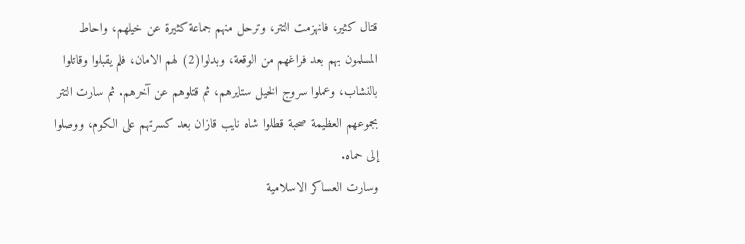قتال كثير، فانهزمت التتر، وترحل منهم جماعة كثيرة عن خيلهم، واحاط المسلمون بهم بعد فراغهم من الوقعة، وبدلوا(2) لهم الامان، فلم يقبلوا وقاتلوا بالنشاب، وعملوا سروج الخيل ستايرهم، ثم قتلوهم عن آخرهم. ثم سارت التتر بجموعهم العظيمة صحبة قطلوا شاه نايب قازان بعد كسرتهم على الكوم، ووصلوا إلى حماه.
وسارت العساكر الاسلامية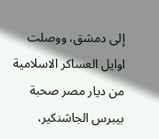إلى دمشق، ووصلت اوايل العساكر الاسلامية من ديار مصر صحبة بيبرس الجاشنكير،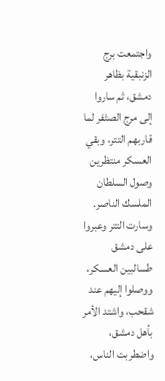واجتمعت برج الزنبقية بظاهر دمشق، ثم ساروا إلى مرج الصثفر لما قاربهم التتر، وبقي العسكر منتظرين وصول السلطان الملسك الناصر. وسارت التتر وعبروا على دمشق طسالبين العسكر، ووصلوا إليهم عند شقحب، واشتد الأمر بأهل دمشق، واضطربت الناس،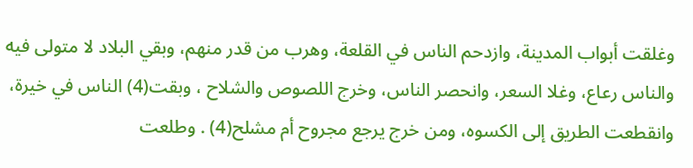وغلقت أبواب المدينة، وازدحم الناس في القلعة، وهرب من قدر منهم، وبقي البلاد لا متولى فيه والناس رعاع، وغلا السعر، وانحصر الناس، وخرج اللصوص والشلاح ، وبقت(4) الناس في خيرة، وانقطعت الطريق إلى الكسوه، ومن خرج يرجع مجروح أم مشلح(4) . وطلعت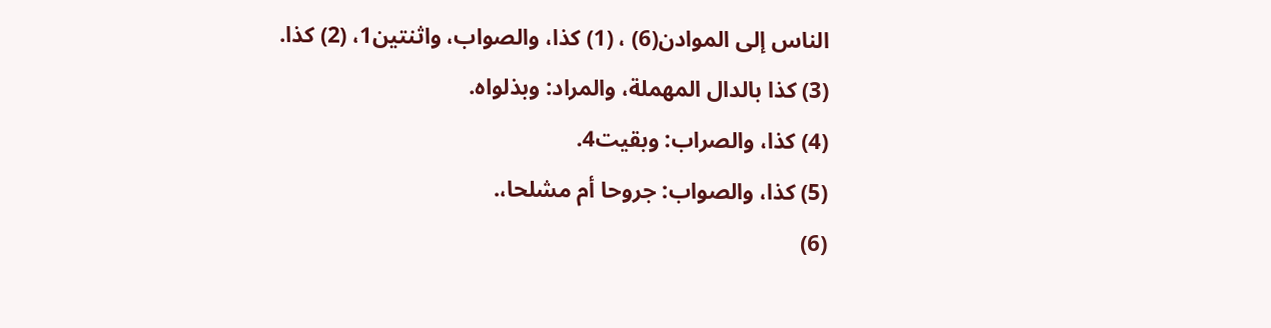الناس إلى الموادن(6) ، (1) كذا، والصواب، واثنتين1، (2) كذا.
(3) كذا بالدال المهملة، والمراد: وبذلواه.
(4) كذا، والصراب: وبقيت4.
(5) كذا، والصواب: جروحا أم مشلحا،.
(6)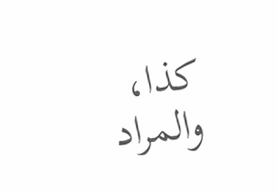كذا، والمراد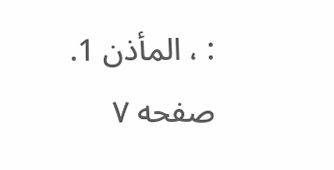: ، المأذن 1.
صفحه ۷